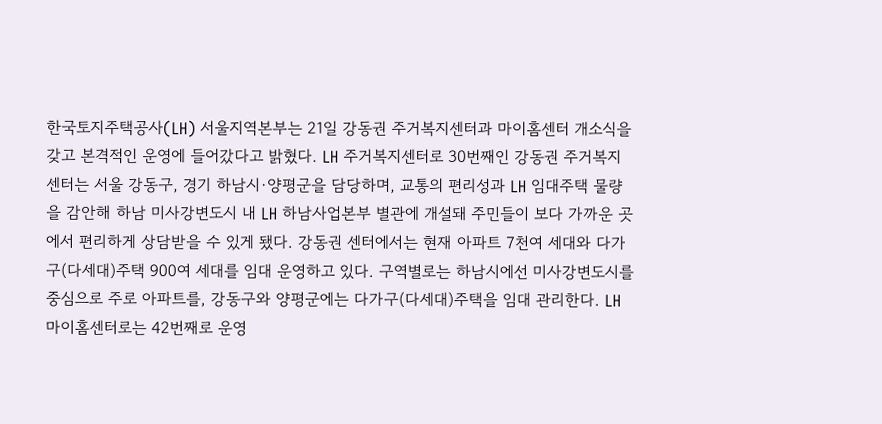한국토지주택공사(LH) 서울지역본부는 21일 강동권 주거복지센터과 마이홈센터 개소식을 갖고 본격적인 운영에 들어갔다고 밝혔다. LH 주거복지센터로 30번째인 강동권 주거복지센터는 서울 강동구, 경기 하남시·양평군을 담당하며, 교통의 편리성과 LH 임대주택 물량을 감안해 하남 미사강변도시 내 LH 하남사업본부 별관에 개설돼 주민들이 보다 가까운 곳에서 편리하게 상담받을 수 있게 됐다. 강동권 센터에서는 현재 아파트 7천여 세대와 다가구(다세대)주택 900여 세대를 임대 운영하고 있다. 구역별로는 하남시에선 미사강변도시를 중심으로 주로 아파트를, 강동구와 양평군에는 다가구(다세대)주택을 임대 관리한다. LH 마이홈센터로는 42번째로 운영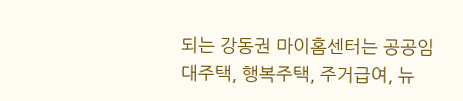되는 강동권 마이홈센터는 공공임대주택, 행복주택, 주거급여, 뉴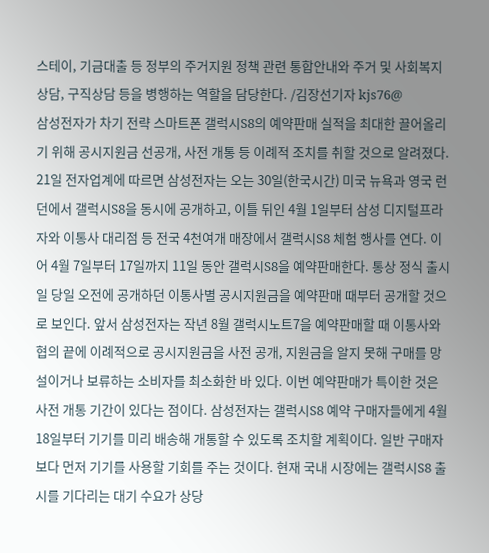스테이, 기금대출 등 정부의 주거지원 정책 관련 통합안내와 주거 및 사회복지 상담, 구직상담 등을 병행하는 역할을 담당한다. /김장선기자 kjs76@
삼성전자가 차기 전략 스마트폰 갤럭시S8의 예약판매 실적을 최대한 끌어올리기 위해 공시지원금 선공개, 사전 개통 등 이례적 조치를 취할 것으로 알려졌다. 21일 전자업계에 따르면 삼성전자는 오는 30일(한국시간) 미국 뉴욕과 영국 런던에서 갤럭시S8을 동시에 공개하고, 이틀 뒤인 4월 1일부터 삼성 디지털프라자와 이통사 대리점 등 전국 4천여개 매장에서 갤럭시S8 체험 행사를 연다. 이어 4월 7일부터 17일까지 11일 동안 갤럭시S8을 예약판매한다. 통상 정식 출시일 당일 오전에 공개하던 이통사별 공시지원금을 예약판매 때부터 공개할 것으로 보인다. 앞서 삼성전자는 작년 8월 갤럭시노트7을 예약판매할 때 이통사와 협의 끝에 이례적으로 공시지원금을 사전 공개, 지원금을 알지 못해 구매를 망설이거나 보류하는 소비자를 최소화한 바 있다. 이번 예약판매가 특이한 것은 사전 개통 기간이 있다는 점이다. 삼성전자는 갤럭시S8 예약 구매자들에게 4월 18일부터 기기를 미리 배송해 개통할 수 있도록 조치할 계획이다. 일반 구매자보다 먼저 기기를 사용할 기회를 주는 것이다. 현재 국내 시장에는 갤럭시S8 출시를 기다리는 대기 수요가 상당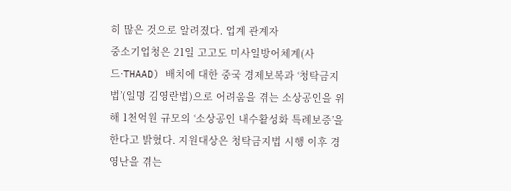히 많은 것으로 알려졌다. 업계 관계자
중소기업청은 21일 고고도 미사일방어체계(사드·THAAD) 배치에 대한 중국 경제보복과 ‘청탁금지법’(일명 김영란법)으로 어려움을 겪는 소상공인을 위해 1천억원 규모의 ‘소상공인 내수활성화 특례보증’을 한다고 밝혔다. 지원대상은 청탁금지법 시행 이후 경영난을 겪는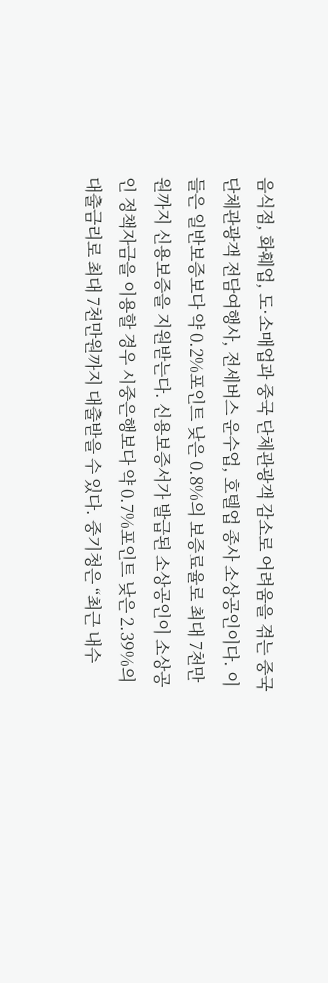음식점, 화훼업, 도·소매업과 중국 단체관광객 감소로 어려움을 겪는 중국 단체관광객 전담여행사, 전세버스 운수업, 호텔업 종사 소상공인이다. 이들은 일반보증보다 약 0.2%포인트 낮은 0.8%의 보증료율로 최대 7천만원까지 신용보증을 지원받는다. 신용보증서가 발급된 소상공인이 소상공인 정책자금을 이용할 경우 시중은행보다 약 0.7%포인트 낮은 2.39%의 대출금리로 최대 7천만원까지 대출받을 수 있다. 중기청은 “최근 내수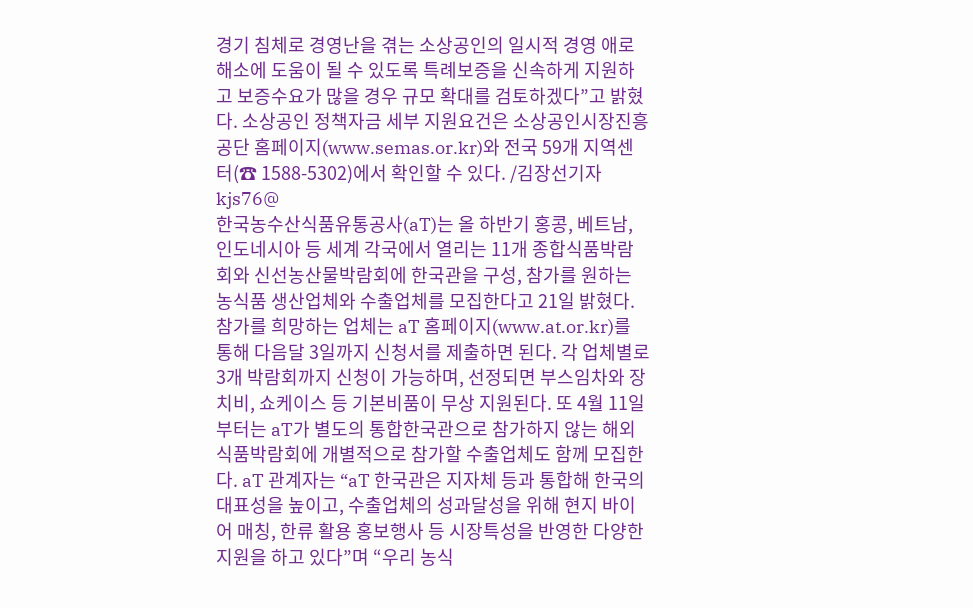경기 침체로 경영난을 겪는 소상공인의 일시적 경영 애로 해소에 도움이 될 수 있도록 특례보증을 신속하게 지원하고 보증수요가 많을 경우 규모 확대를 검토하겠다”고 밝혔다. 소상공인 정책자금 세부 지원요건은 소상공인시장진흥공단 홈페이지(www.semas.or.kr)와 전국 59개 지역센터(☎ 1588-5302)에서 확인할 수 있다. /김장선기자 kjs76@
한국농수산식품유통공사(aT)는 올 하반기 홍콩, 베트남, 인도네시아 등 세계 각국에서 열리는 11개 종합식품박람회와 신선농산물박람회에 한국관을 구성, 참가를 원하는 농식품 생산업체와 수출업체를 모집한다고 21일 밝혔다. 참가를 희망하는 업체는 aT 홈페이지(www.at.or.kr)를 통해 다음달 3일까지 신청서를 제출하면 된다. 각 업체별로 3개 박람회까지 신청이 가능하며, 선정되면 부스임차와 장치비, 쇼케이스 등 기본비품이 무상 지원된다. 또 4월 11일부터는 aT가 별도의 통합한국관으로 참가하지 않는 해외식품박람회에 개별적으로 참가할 수출업체도 함께 모집한다. aT 관계자는 “aT 한국관은 지자체 등과 통합해 한국의 대표성을 높이고, 수출업체의 성과달성을 위해 현지 바이어 매칭, 한류 활용 홍보행사 등 시장특성을 반영한 다양한 지원을 하고 있다”며 “우리 농식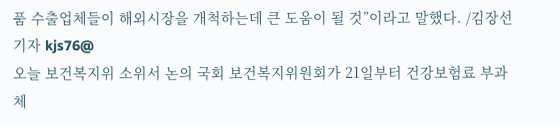품 수출업체들이 해외시장을 개척하는데 큰 도움이 될 것”이라고 말했다. /김장선기자 kjs76@
오늘 보건복지위 소위서 논의 국회 보건복지위원회가 21일부터 건강보험료 부과체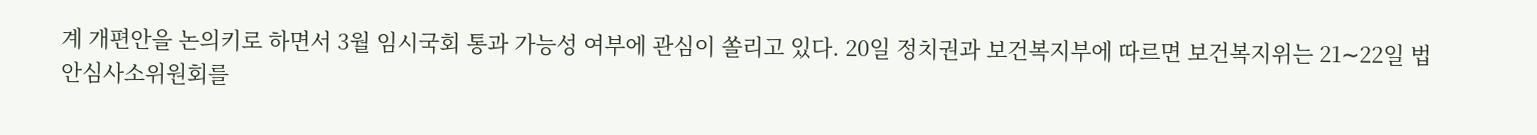계 개편안을 논의키로 하면서 3월 임시국회 통과 가능성 여부에 관심이 쏠리고 있다. 20일 정치권과 보건복지부에 따르면 보건복지위는 21∼22일 법안심사소위원회를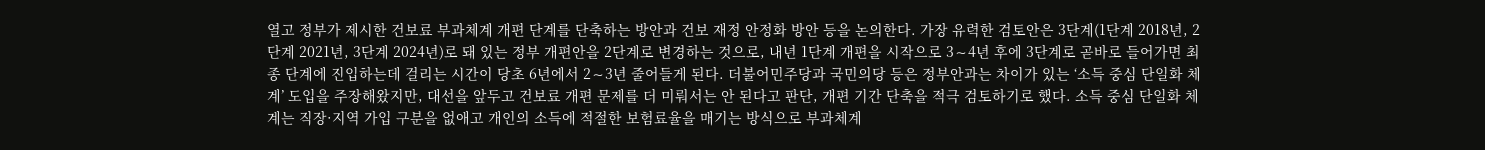열고 정부가 제시한 건보료 부과체계 개편 단계를 단축하는 방안과 건보 재정 안정화 방안 등을 논의한다. 가장 유력한 검토안은 3단계(1단계 2018년, 2단계 2021년, 3단계 2024년)로 돼 있는 정부 개편안을 2단계로 변경하는 것으로, 내년 1단계 개편을 시작으로 3∼4년 후에 3단계로 곧바로 들어가면 최종 단계에 진입하는데 걸리는 시간이 당초 6년에서 2∼3년 줄어들게 된다. 더불어민주당과 국민의당 등은 정부안과는 차이가 있는 ‘소득 중심 단일화 체계’ 도입을 주장해왔지만, 대선을 앞두고 건보료 개편 문제를 더 미뤄서는 안 된다고 판단, 개편 기간 단축을 적극 검토하기로 했다. 소득 중심 단일화 체계는 직장·지역 가입 구분을 없애고 개인의 소득에 적절한 보험료율을 매기는 방식으로 부과체계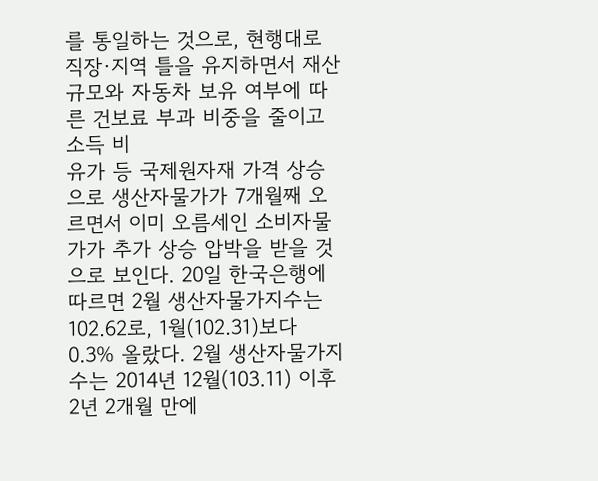를 통일하는 것으로, 현행대로 직장·지역 틀을 유지하면서 재산 규모와 자동차 보유 여부에 따른 건보료 부과 비중을 줄이고 소득 비
유가 등 국제원자재 가격 상승으로 생산자물가가 7개월째 오르면서 이미 오름세인 소비자물가가 추가 상승 압박을 받을 것으로 보인다. 20일 한국은행에 따르면 2월 생산자물가지수는 102.62로, 1월(102.31)보다 0.3% 올랐다. 2월 생산자물가지수는 2014년 12월(103.11) 이후 2년 2개월 만에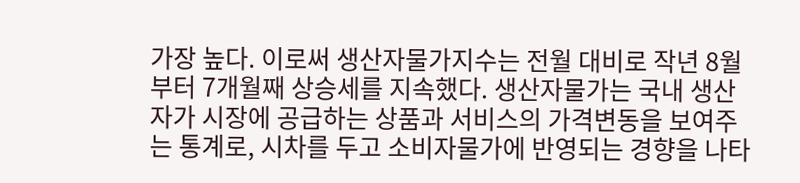가장 높다. 이로써 생산자물가지수는 전월 대비로 작년 8월부터 7개월째 상승세를 지속했다. 생산자물가는 국내 생산자가 시장에 공급하는 상품과 서비스의 가격변동을 보여주는 통계로, 시차를 두고 소비자물가에 반영되는 경향을 나타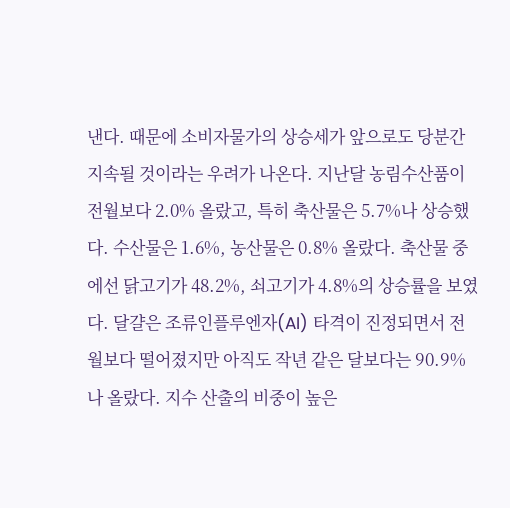낸다. 때문에 소비자물가의 상승세가 앞으로도 당분간 지속될 것이라는 우려가 나온다. 지난달 농림수산품이 전월보다 2.0% 올랐고, 특히 축산물은 5.7%나 상승했다. 수산물은 1.6%, 농산물은 0.8% 올랐다. 축산물 중에선 닭고기가 48.2%, 쇠고기가 4.8%의 상승률을 보였다. 달걀은 조류인플루엔자(AI) 타격이 진정되면서 전월보다 떨어졌지만 아직도 작년 같은 달보다는 90.9%나 올랐다. 지수 산출의 비중이 높은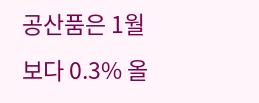공산품은 1월보다 0.3% 올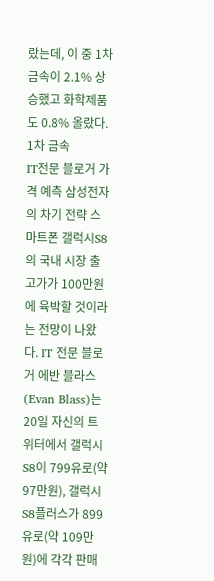랐는데, 이 중 1차 금속이 2.1% 상승했고 화학제품도 0.8% 올랐다. 1차 금속
IT전문 블로거 가격 예측 삼성전자의 차기 전략 스마트폰 갤럭시S8의 국내 시장 출고가가 100만원에 육박할 것이라는 전망이 나왔다. IT 전문 블로거 에반 블라스(Evan Blass)는 20일 자신의 트위터에서 갤럭시S8이 799유로(약 97만원), 갤럭시S8플러스가 899유로(약 109만원)에 각각 판매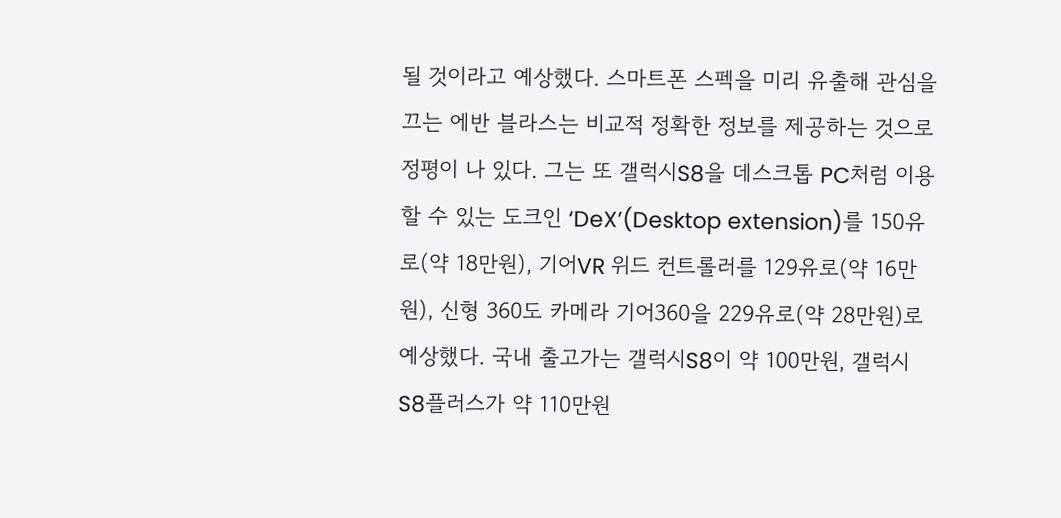될 것이라고 예상했다. 스마트폰 스펙을 미리 유출해 관심을 끄는 에반 블라스는 비교적 정확한 정보를 제공하는 것으로 정평이 나 있다. 그는 또 갤럭시S8을 데스크톱 PC처럼 이용할 수 있는 도크인 ‘DeX’(Desktop extension)를 150유로(약 18만원), 기어VR 위드 컨트롤러를 129유로(약 16만원), 신형 360도 카메라 기어360을 229유로(약 28만원)로 예상했다. 국내 출고가는 갤럭시S8이 약 100만원, 갤럭시S8플러스가 약 110만원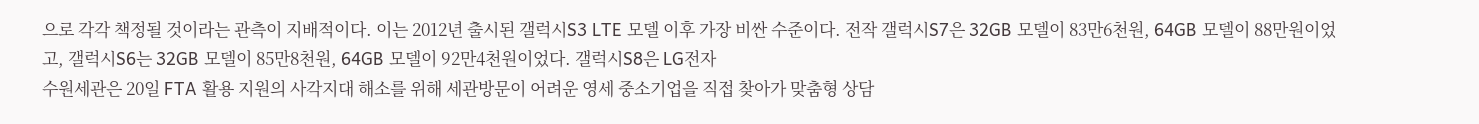으로 각각 책정될 것이라는 관측이 지배적이다. 이는 2012년 출시된 갤럭시S3 LTE 모델 이후 가장 비싼 수준이다. 전작 갤럭시S7은 32GB 모델이 83만6천원, 64GB 모델이 88만원이었고, 갤럭시S6는 32GB 모델이 85만8천원, 64GB 모델이 92만4천원이었다. 갤럭시S8은 LG전자
수원세관은 20일 FTA 활용 지원의 사각지대 해소를 위해 세관방문이 어려운 영세 중소기업을 직접 찾아가 맞춤형 상담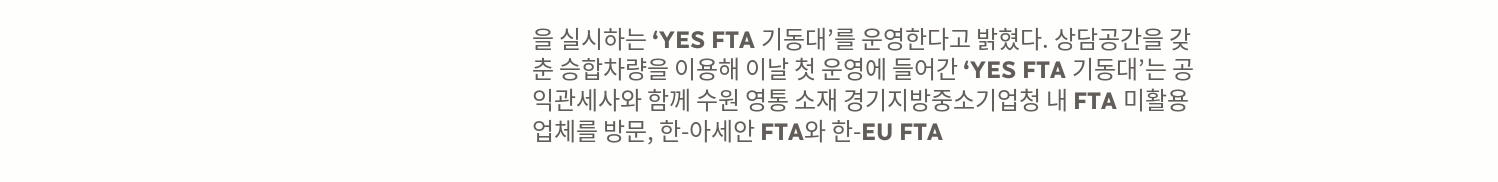을 실시하는 ‘YES FTA 기동대’를 운영한다고 밝혔다. 상담공간을 갖춘 승합차량을 이용해 이날 첫 운영에 들어간 ‘YES FTA 기동대’는 공익관세사와 함께 수원 영통 소재 경기지방중소기업청 내 FTA 미활용업체를 방문, 한-아세안 FTA와 한-EU FTA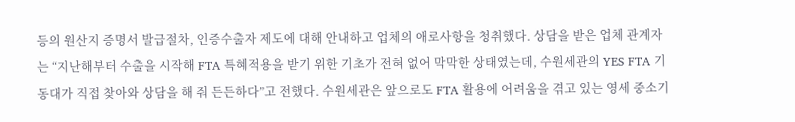등의 원산지 증명서 발급절차, 인증수출자 제도에 대해 안내하고 업체의 애로사항을 청취했다. 상담을 받은 업체 관계자는 “지난해부터 수출을 시작해 FTA 특혜적용을 받기 위한 기초가 전혀 없어 막막한 상태였는데, 수원세관의 YES FTA 기동대가 직접 찾아와 상담을 해 줘 든든하다”고 전했다. 수원세관은 앞으로도 FTA 활용에 어려움을 겪고 있는 영세 중소기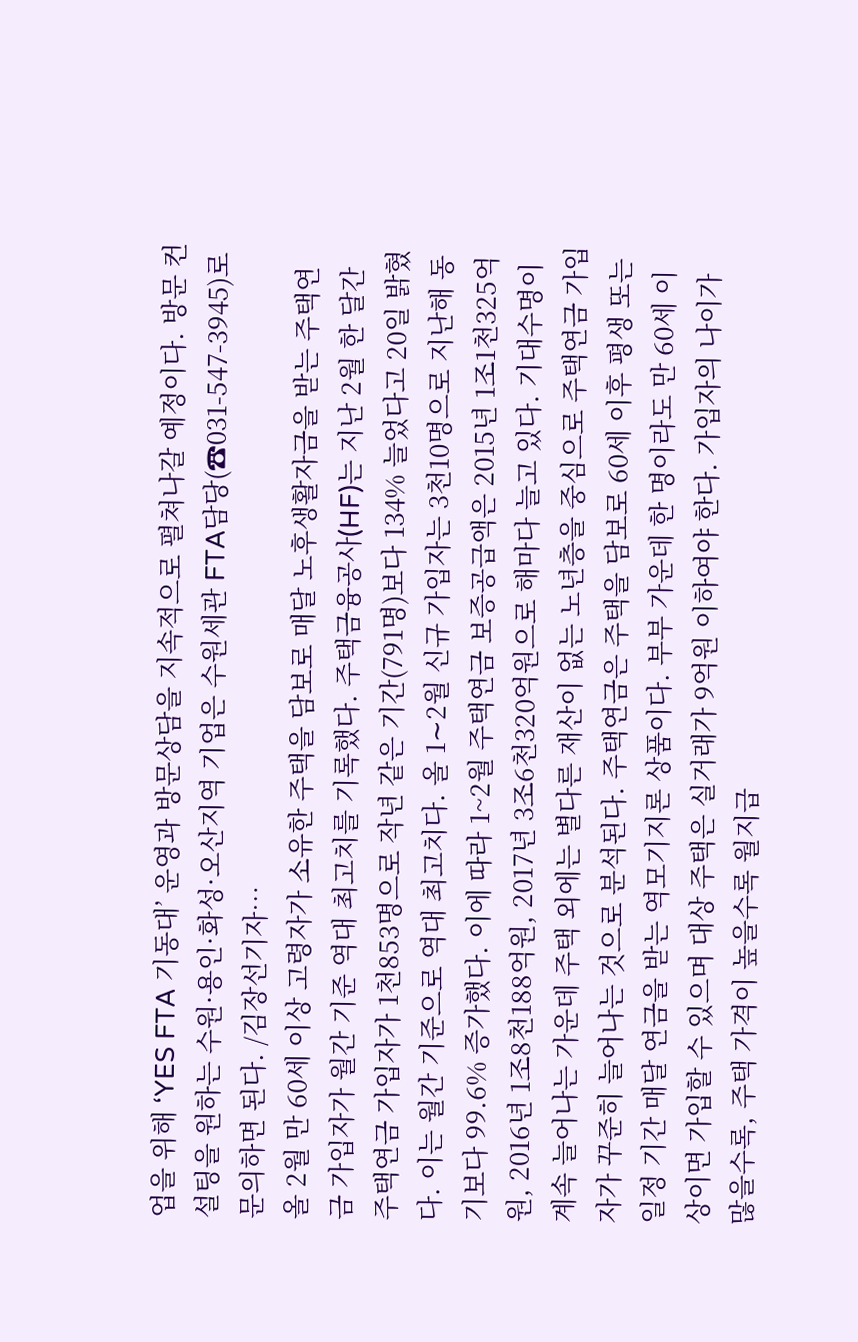업을 위해 ‘YES FTA 기동대’ 운영과 방문상담을 지속적으로 펼쳐나갈 예정이다. 방문 컨설팅을 원하는 수원·용인·화성·오산지역 기업은 수원세관 FTA담당(☎031-547-3945)로 문의하면 된다. /김장선기자…
올 2월 만 60세 이상 고령자가 소유한 주택을 담보로 매달 노후생활자금을 받는 주택연금 가입자가 월간 기준 역대 최고치를 기록했다. 주택금융공사(HF)는 지난 2월 한 달간 주택연금 가입자가 1천853명으로 작년 같은 기간(791명)보다 134% 늘었다고 20일 밝혔다. 이는 월간 기준으로 역대 최고치다. 올 1∼2월 신규 가입자는 3천10명으로 지난해 동기보다 99.6% 증가했다. 이에 따라 1~2월 주택연금 보증공급액은 2015년 1조1천325억원, 2016년 1조8천188억원, 2017년 3조6천320억원으로 해마다 늘고 있다. 기대수명이 계속 늘어나는 가운데 주택 외에는 별다른 재산이 없는 노년층을 중심으로 주택연금 가입자가 꾸준히 늘어나는 것으로 분석된다. 주택연금은 주택을 담보로 60세 이후 평생 또는 일정 기간 매달 연금을 받는 역모기지론 상품이다. 부부 가운데 한 명이라도 만 60세 이상이면 가입할 수 있으며 대상 주택은 실거래가 9억원 이하여야 한다. 가입자의 나이가 많을수록, 주택 가격이 높을수록 월지급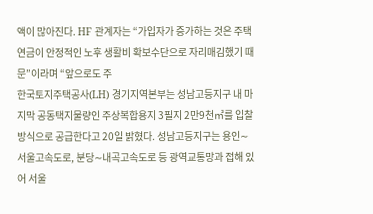액이 많아진다. HF 관계자는 “가입자가 증가하는 것은 주택연금이 안정적인 노후 생활비 확보수단으로 자리매김했기 때문”이라며 “앞으로도 주
한국토지주택공사(LH) 경기지역본부는 성남고등지구 내 마지막 공동택지물량인 주상복합용지 3필지 2만9천㎡를 입찰방식으로 공급한다고 20일 밝혔다. 성남고등지구는 용인∼서울고속도로, 분당∼내곡고속도로 등 광역교통망과 접해 있어 서울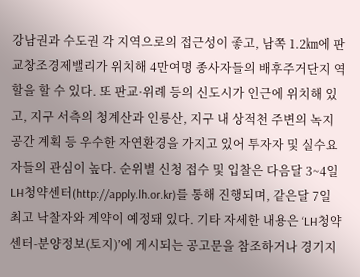강남권과 수도권 각 지역으로의 접근성이 좋고, 남쪽 1.2㎞에 판교창조경제밸리가 위치해 4만여명 종사자들의 배후주거단지 역할을 할 수 있다. 또 판교·위례 등의 신도시가 인근에 위치해 있고, 지구 서측의 청계산과 인릉산, 지구 내 상적천 주변의 녹지공간 계획 등 우수한 자연환경을 가지고 있어 투자자 및 실수요자들의 관심이 높다. 순위별 신청 접수 및 입찰은 다음달 3~4일 LH청약센터(http://apply.lh.or.kr)를 통해 진행되며, 같은달 7일 최고 낙찰자와 계약이 예정돼 있다. 기타 자세한 내용은 ‘LH청약센터-분양정보(토지)’에 게시되는 공고문을 참조하거나 경기지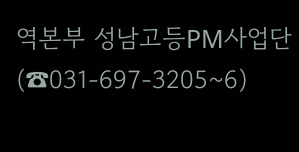역본부 성남고등PM사업단(☎031-697-3205~6)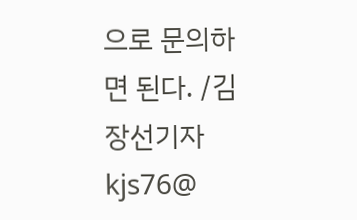으로 문의하면 된다. /김장선기자 kjs76@